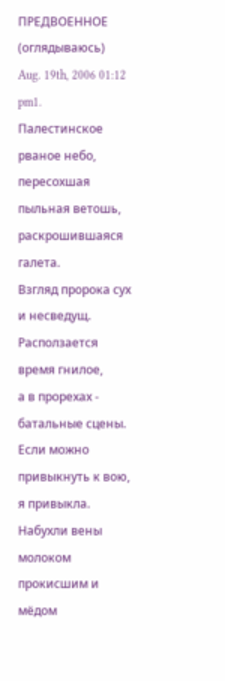ПРЕДВОЕННОЕ (оглядываюсь)
Aug. 19th, 2006 01:12 pm1.
Палестинское рваное небо,
пересохшая пыльная ветошь,
раскрошившаяся галета.
Взгляд пророка сух и несведущ.
Расползается время гнилое,
а в прорехах - батальные сцены.
Если можно привыкнуть к вою,
я привыкла. Набухли вены
молоком прокисшим и мёдом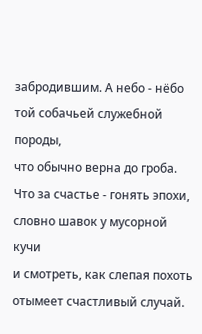забродившим. А небо - нёбо
той собачьей служебной породы,
что обычно верна до гроба.
Что за счастье - гонять эпохи,
словно шавок у мусорной кучи
и смотреть, как слепая похоть
отымеет счастливый случай.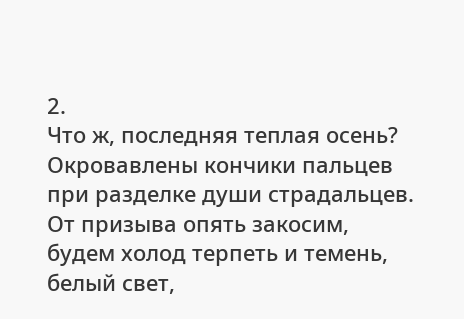2.
Что ж, последняя теплая осень?
Окровавлены кончики пальцев
при разделке души страдальцев.
От призыва опять закосим,
будем холод терпеть и темень,
белый свет,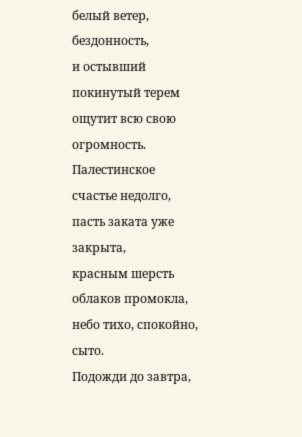белый ветер, бездонность,
и остывший покинутый терем
ощутит всю свою огромность.
Палестинское счастье недолго,
пасть заката уже закрыта,
красным шерсть облаков промокла,
небо тихо, спокойно, сыто.
Подожди до завтра,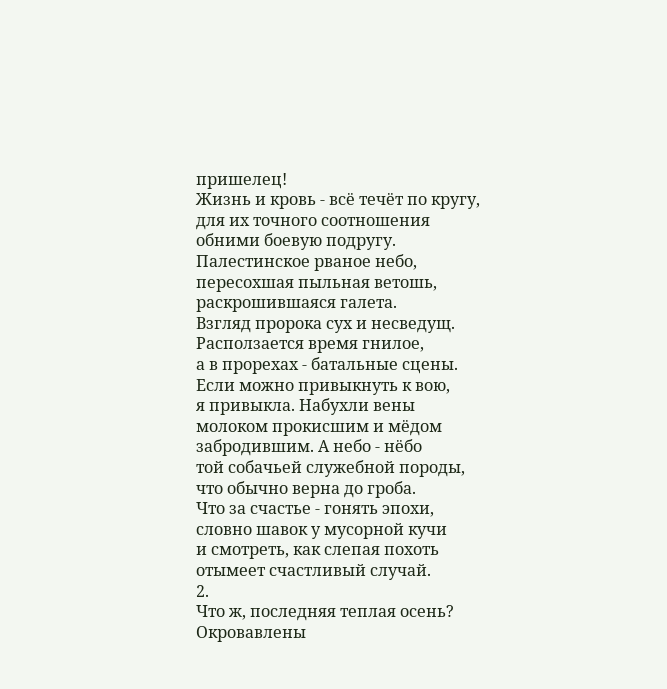пришелец!
Жизнь и кровь - всё течёт по кругу,
для их точного соотношения
обними боевую подругу.
Палестинское рваное небо,
пересохшая пыльная ветошь,
раскрошившаяся галета.
Взгляд пророка сух и несведущ.
Расползается время гнилое,
а в прорехах - батальные сцены.
Если можно привыкнуть к вою,
я привыкла. Набухли вены
молоком прокисшим и мёдом
забродившим. А небо - нёбо
той собачьей служебной породы,
что обычно верна до гроба.
Что за счастье - гонять эпохи,
словно шавок у мусорной кучи
и смотреть, как слепая похоть
отымеет счастливый случай.
2.
Что ж, последняя теплая осень?
Окровавлены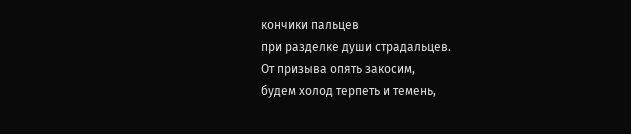кончики пальцев
при разделке души страдальцев.
От призыва опять закосим,
будем холод терпеть и темень,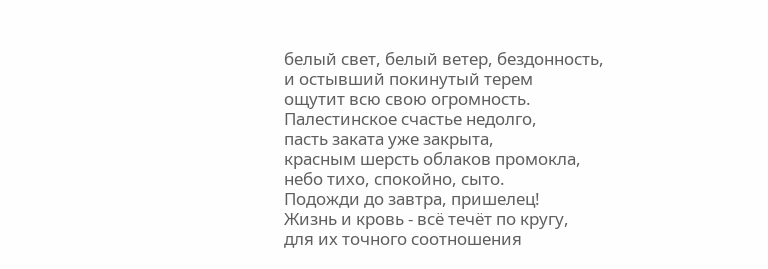белый свет, белый ветер, бездонность,
и остывший покинутый терем
ощутит всю свою огромность.
Палестинское счастье недолго,
пасть заката уже закрыта,
красным шерсть облаков промокла,
небо тихо, спокойно, сыто.
Подожди до завтра, пришелец!
Жизнь и кровь - всё течёт по кругу,
для их точного соотношения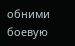обними боевую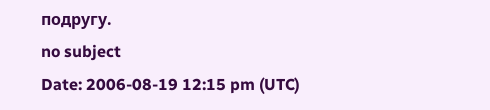подругу.
no subject
Date: 2006-08-19 12:15 pm (UTC)